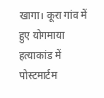खागा। कूरा गांव में हुए योगमाया हत्याकांड में पोस्टमार्टम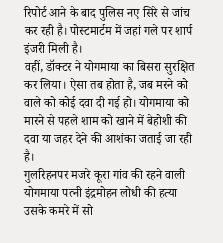रिपोर्ट आने के बाद पुलिस नए सिरे से जांच कर रही है। पोस्टमार्टम में जहां गले पर शार्प इंजरी मिली है।
वहीं, डॉक्टर ने योगमाया का बिसरा सुरक्षित कर लिया। ऐसा तब होता है, जब मरने को वाले को कोई दवा दी गई हो। योगमाया को मारने से पहले शाम को खाने में बेहोशी की दवा या जहर देने की आशंका जताई जा रही है।
गुलरिहनपर मजरे कूरा गांव की रहने वाली योगमाया पत्नी इंद्रमोहन लोधी की हत्या उसके कमरे में सो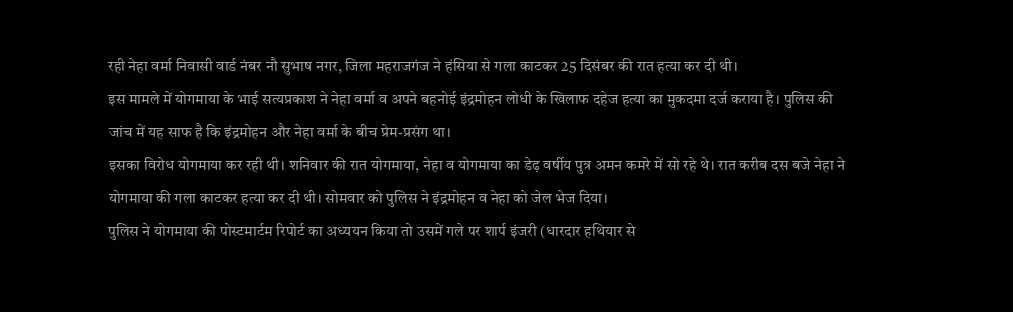रही नेहा वर्मा निवासी वार्ड नंबर नौ सुभाष नगर, जिला महराजगंज ने हंसिया से गला काटकर 25 दिसंबर की रात हत्या कर दी थी।
इस मामले में योगमाया के भाई सत्यप्रकाश ने नेहा वर्मा व अपने बहनोई इंद्रमोहन लोधी के खिलाफ दहेज हत्या का मुकदमा दर्ज कराया है। पुलिस की जांच में यह साफ है कि इंद्रमोहन और नेहा वर्मा के बीच प्रेम-प्रसंग था।
इसका विरोध योगमाया कर रही थी। शनिवार की रात योगमाया, नेहा व योगमाया का डेढ़ वर्षीय पुत्र अमन कमरे में सो रहे थे। रात करीब दस बजे नेहा ने योगमाया की गला काटकर हत्या कर दी थी। सोमवार को पुलिस ने इंद्रमोहन व नेहा को जेल भेज दिया।
पुलिस ने योगमाया की पोस्टमार्टम रिपोर्ट का अध्ययन किया तो उसमें गले पर शार्प इंजरी (धारदार हथियार से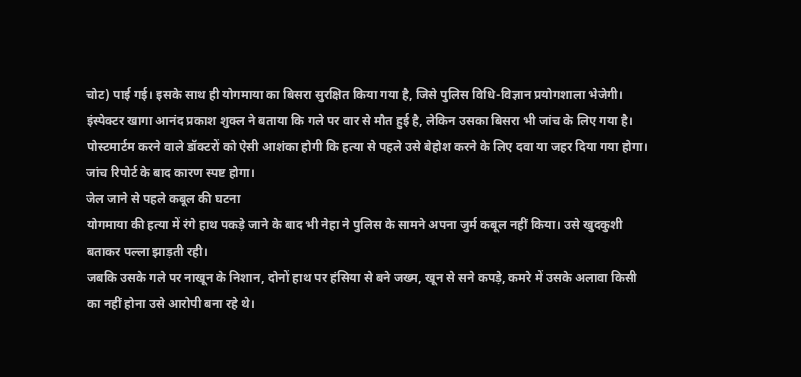चोट) पाई गई। इसके साथ ही योगमाया का बिसरा सुरक्षित किया गया है, जिसे पुलिस विधि-विज्ञान प्रयोगशाला भेजेगी।
इंस्पेक्टर खागा आनंद प्रकाश शुक्ल ने बताया कि गले पर वार से मौत हुई है, लेकिन उसका बिसरा भी जांच के लिए गया है। पोस्टमार्टम करने वाले डॉक्टरों को ऐसी आशंका होगी कि हत्या से पहले उसे बेहोश करने के लिए दवा या जहर दिया गया होगा। जांच रिपोर्ट के बाद कारण स्पष्ट होगा।
जेल जाने से पहले कबूल की घटना
योगमाया की हत्या में रंगे हाथ पकड़े जाने के बाद भी नेहा ने पुलिस के सामने अपना जुर्म कबूल नहीं किया। उसे खुदकुशी बताकर पल्ला झाड़ती रही।
जबकि उसके गले पर नाखून के निशान, दोनों हाथ पर हंसिया से बने जख्म, खून से सने कपड़े, कमरे में उसके अलावा किसी का नहीं होना उसे आरोपी बना रहे थे।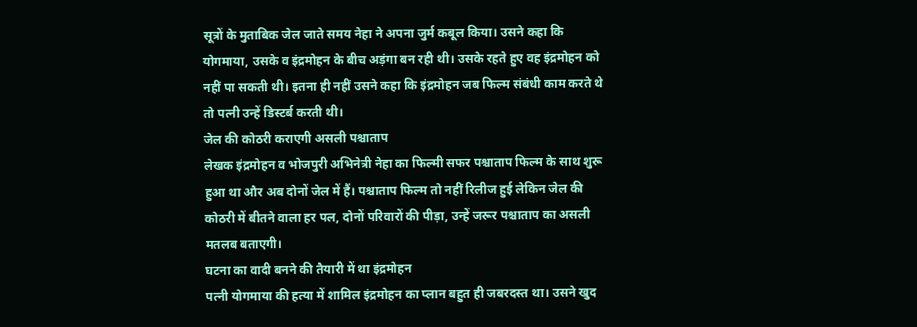सूत्रों के मुताबिक जेल जाते समय नेहा ने अपना जुर्म कबूल किया। उसने कहा कि योगमाया, उसके व इंद्रमोहन के बीच अड़ंगा बन रही थी। उसके रहते हुए वह इंद्रमोहन को नहीं पा सकती थी। इतना ही नहीं उसने कहा कि इंद्रमोहन जब फिल्म संबंधी काम करते थे तो पत्नी उन्हें डिस्टर्ब करती थी।
जेल की कोठरी कराएगी असली पश्चाताप
लेखक इंद्रमोहन व भोजपुरी अभिनेत्री नेहा का फिल्मी सफर पश्चाताप फिल्म के साथ शुरू हुआ था और अब दोनों जेल में हैं। पश्चाताप फिल्म तो नहीं रिलीज हुई लेकिन जेल की कोठरी में बीतने वाला हर पल, दोनों परिवारों की पीड़ा, उन्हें जरूर पश्चाताप का असली मतलब बताएगी।
घटना का वादी बनने की तैयारी में था इंद्रमोहन
पत्नी योगमाया की हत्या में शामिल इंद्रमोहन का प्लान बहुत ही जबरदस्त था। उसने खुद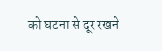को घटना से दूर रखने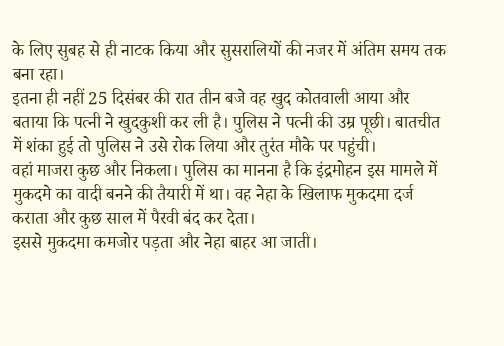के लिए सुबह से ही नाटक किया और सुसरालियों की नजर में अंतिम समय तक बना रहा।
इतना ही नहीं 25 दिसंबर की रात तीन बजे वह खुद कोतवाली आया और बताया कि पत्नी ने खुदकुशी कर ली है। पुलिस ने पत्नी की उम्र पूछी। बातचीत में शंका हुई तो पुलिस ने उसे रोक लिया और तुरंत मौके पर पहुंची।
वहां माजरा कुछ और निकला। पुलिस का मानना है कि इंद्रमोहन इस मामले में मुकदमे का वादी बनने की तैयारी में था। वह नेहा के खिलाफ मुकदमा दर्ज कराता और कुछ साल में पैरवी बंद कर देता।
इससे मुकदमा कमजोर पड़ता और नेहा बाहर आ जाती।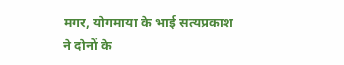मगर, योगमाया के भाई सत्यप्रकाश ने दोनों के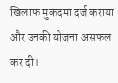खिलाफ मुकदमा दर्ज कराया और उनकी योजना असफल कर दी।